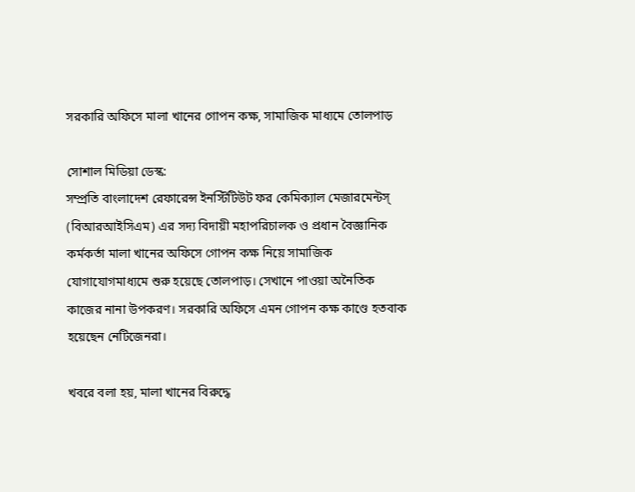সরকারি অফিসে মালা খানের গোপন কক্ষ, সামাজিক মাধ্যমে তোলপাড়

সোশাল মিডিয়া ডেস্ক:
সম্প্রতি বাংলাদেশ রেফারেন্স ইনস্টিটিউট ফর কেমিক্যাল মেজারমেন্টস্ (বিআরআইসিএম) এর সদ্য বিদায়ী মহাপরিচালক ও প্রধান বৈজ্ঞানিক কর্মকর্তা মালা খানের অফিসে গোপন কক্ষ নিয়ে সামাজিক যোগাযোগমাধ্যমে শুরু হয়েছে তোলপাড়। সেখানে পাওয়া অনৈতিক কাজের নানা উপকরণ। সরকারি অফিসে এমন গোপন কক্ষ কাণ্ডে হতবাক হয়েছেন নেটিজেনরা।

খবরে বলা হয়, মালা খানের বিরুদ্ধে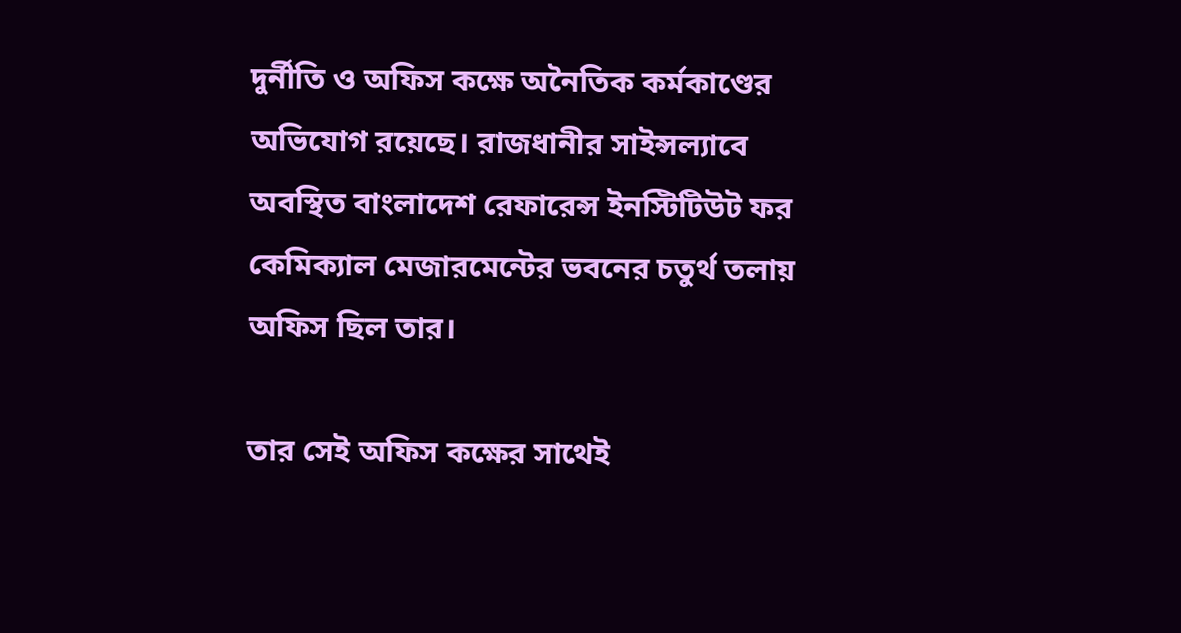দুর্নীতি ও অফিস কক্ষে অনৈতিক কর্মকাণ্ডের অভিযোগ রয়েছে। রাজধানীর সাইন্সল্যাবে অবস্থিত বাংলাদেশ রেফারেন্স ইনস্টিটিউট ফর কেমিক্যাল মেজারমেন্টের ভবনের চতুর্থ তলায় অফিস ছিল তার।

তার সেই অফিস কক্ষের সাথেই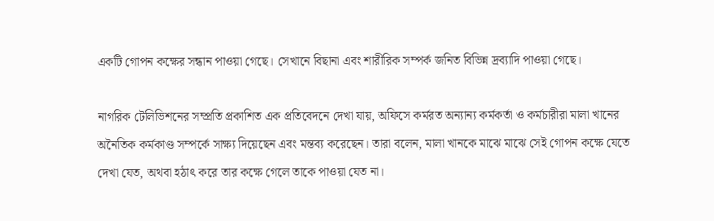একটি গোপন কক্ষের সন্ধান পাওয়া গেছে। সেখানে বিছানা এবং শারীরিক সম্পর্ক জনিত বিভিন্ন দ্রব্যাদি পাওয়া গেছে।

নাগরিক টেলিভিশনের সম্প্রতি প্রকাশিত এক প্রতিবেদনে দেখা যায়, অফিসে কর্মরত অন্যান্য কর্মকর্তা ও কর্মচারীরা মালা খানের অনৈতিক কর্মকাণ্ড সম্পর্কে সাক্ষ্য দিয়েছেন এবং মন্তব্য করেছেন। তারা বলেন, মালা খানকে মাঝে মাঝে সেই গোপন কক্ষে যেতে দেখা যেত, অথবা হঠাৎ করে তার কক্ষে গেলে তাকে পাওয়া যেত না।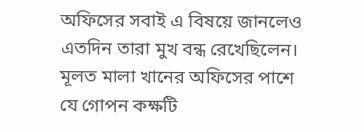অফিসের সবাই এ বিষয়ে জানলেও এতদিন তারা মুখ বন্ধ রেখেছিলেন। মূলত মালা খানের অফিসের পাশে যে গোপন কক্ষটি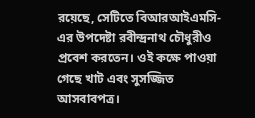রয়েছে, সেটিতে বিআরআইএমসি-এর উপদেষ্টা রবীন্দ্রনাথ চৌধুরীও প্রবেশ করতেন। ওই কক্ষে পাওয়া গেছে খাট এবং সুসজ্জিত আসবাবপত্র।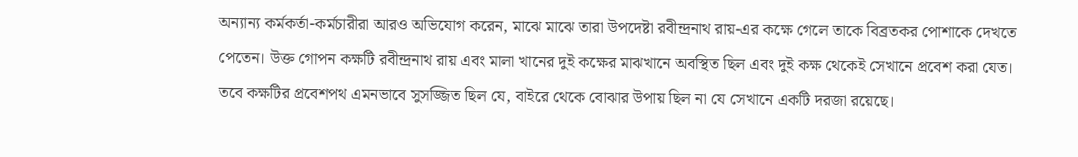অন্যান্য কর্মকর্তা-কর্মচারীরা আরও অভিযোগ করেন, মাঝে মাঝে তারা উপদেষ্টা রবীন্দ্রনাথ রায়-এর কক্ষে গেলে তাকে বিব্রতকর পোশাকে দেখতে পেতেন। উক্ত গোপন কক্ষটি রবীন্দ্রনাথ রায় এবং মালা খানের দুই কক্ষের মাঝখানে অবস্থিত ছিল এবং দুই কক্ষ থেকেই সেখানে প্রবেশ করা যেত। তবে কক্ষটির প্রবেশপথ এমনভাবে সুসজ্জিত ছিল যে, বাইরে থেকে বোঝার উপায় ছিল না যে সেখানে একটি দরজা রয়েছে।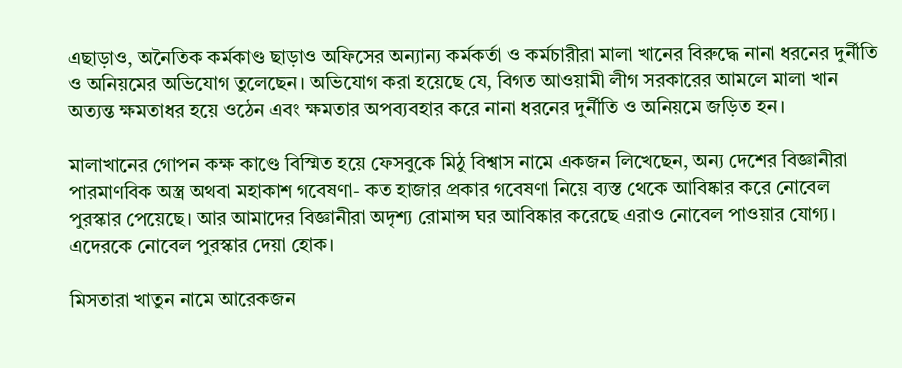এছাড়াও, অনৈতিক কর্মকাণ্ড ছাড়াও অফিসের অন্যান্য কর্মকর্তা ও কর্মচারীরা মালা খানের বিরুদ্ধে নানা ধরনের দুর্নীতি ও অনিয়মের অভিযোগ তুলেছেন। অভিযোগ করা হয়েছে যে, বিগত আওয়ামী লীগ সরকারের আমলে মালা খান অত্যন্ত ক্ষমতাধর হয়ে ওঠেন এবং ক্ষমতার অপব্যবহার করে নানা ধরনের দুর্নীতি ও অনিয়মে জড়িত হন।

মালাখানের গোপন কক্ষ কাণ্ডে বিস্মিত হয়ে ফেসবুকে মিঠু বিশ্বাস নামে একজন লিখেছেন, অন্য দেশের বিজ্ঞানীরা পারমাণবিক অস্ত্র অথবা মহাকাশ গবেষণা- কত হাজার প্রকার গবেষণা নিয়ে ব্যস্ত থেকে আবিষ্কার করে নোবেল পুরস্কার পেয়েছে। আর আমাদের বিজ্ঞানীরা অদৃশ্য রোমান্স ঘর আবিষ্কার করেছে এরাও নোবেল পাওয়ার যোগ্য। এদেরকে নোবেল পুরস্কার দেয়া হোক।

মিসতারা খাতুন নামে আরেকজন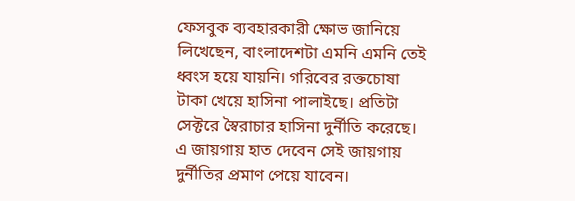ফেসবুক ব্যবহারকারী ক্ষোভ জানিয়ে লিখেছেন, বাংলাদেশটা এমনি এমনি তেই ধ্বংস হয়ে যায়নি। গরিবের রক্তচোষা টাকা খেয়ে হাসিনা পালাইছে। প্রতিটা সেক্টরে স্বৈরাচার হাসিনা দুর্নীতি করেছে। এ জায়গায় হাত দেবেন সেই জায়গায় দুর্নীতির প্রমাণ পেয়ে যাবেন।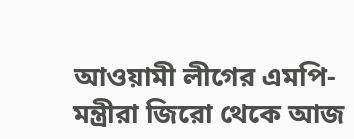আওয়ামী লীগের এমপি-মন্ত্রীরা জিরো থেকে আজ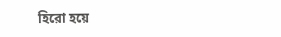হিরো হয়ে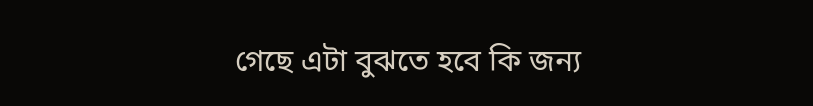গেছে এটা বুঝতে হবে কি জন্য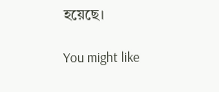হয়েছে।

You might like